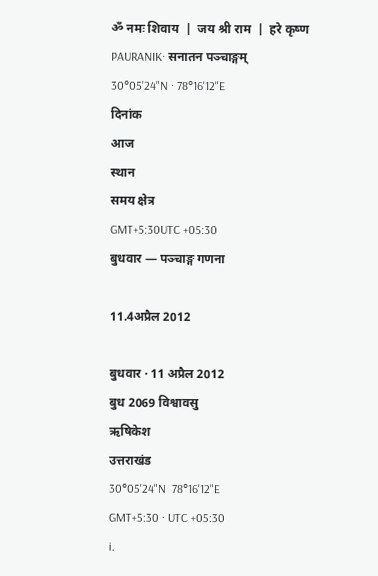ॐ नमः शिवाय  |  जय श्री राम  |  हरे कृष्ण
PAURANIK· सनातन पञ्चाङ्गम्
30°05'24"N · 78°16'12"E
दिनांक
आज
स्थान
समय क्षेत्र
GMT+5:30UTC +05:30
बुधवार — पञ्चाङ्ग गणना

11.4अप्रैल 2012

बुधवार · 11 अप्रैल 2012
बुध 2069 विश्वावसु
ऋषिकेश
उत्तराखंड
30°05'24"N  78°16'12"E
GMT+5:30 · UTC +05:30
i.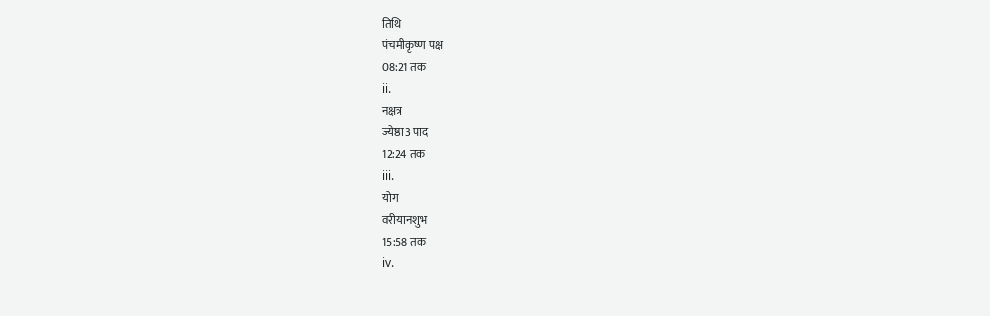तिथि
पंचमीकृष्ण पक्ष
08:21 तक
ii.
नक्षत्र
ज्येष्ठा3 पाद
12:24 तक
iii.
योग
वरीयानशुभ
15:58 तक
iv.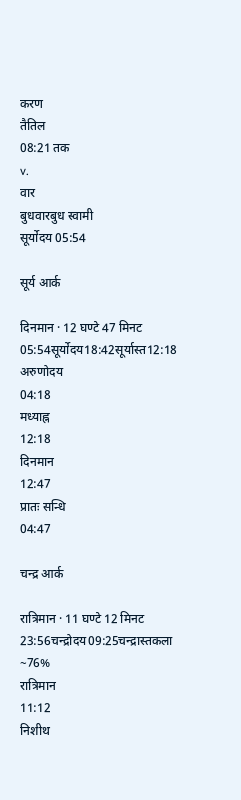करण
तैतिल
08:21 तक
v.
वार
बुधवारबुध स्वामी
सूर्योदय 05:54

सूर्य आर्क

दिनमान · 12 घण्टे 47 मिनट
05:54सूर्योदय18:42सूर्यास्त12:18
अरुणोदय
04:18
मध्याह्न
12:18
दिनमान
12:47
प्रातः सन्धि
04:47

चन्द्र आर्क

रात्रिमान · 11 घण्टे 12 मिनट
23:56चन्द्रोदय09:25चन्द्रास्तकला ~76%
रात्रिमान
11:12
निशीथ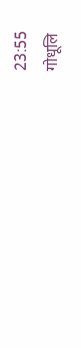23:55
गोधूलि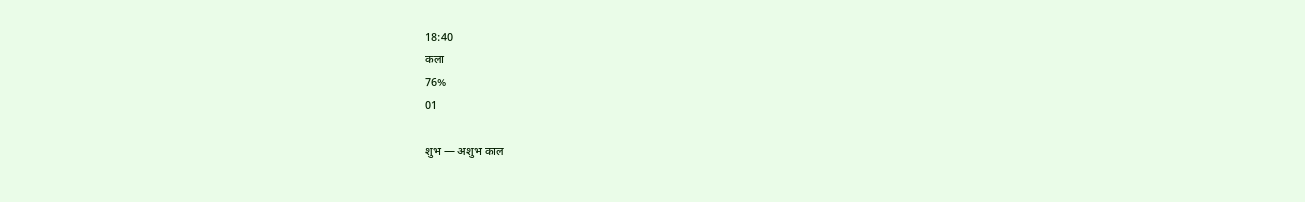18:40
कला
76%
01

शुभ — अशुभ काल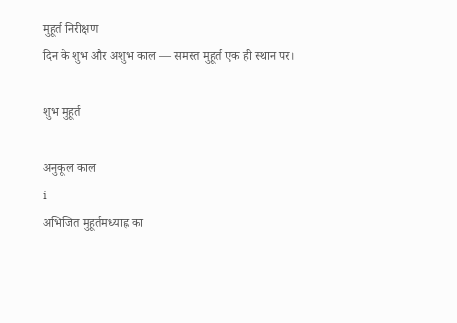मुहूर्त निरीक्षण
दिन के शुभ और अशुभ काल — समस्त मुहूर्त एक ही स्थान पर।

शुभ मुहूर्त

अनुकूल काल
i
अभिजित मुहूर्तमध्याह्न का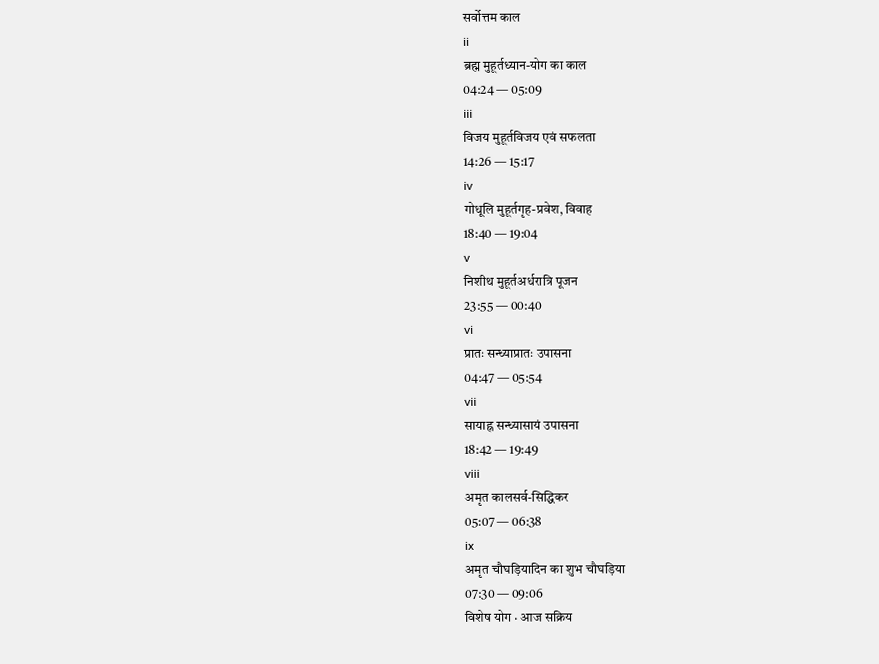सर्वोत्तम काल
ii
ब्रह्म मुहूर्तध्यान-योग का काल
04:24 — 05:09
iii
विजय मुहूर्तविजय एवं सफलता
14:26 — 15:17
iv
गोधूलि मुहूर्तगृह-प्रवेश, विवाह
18:40 — 19:04
v
निशीथ मुहूर्तअर्धरात्रि पूजन
23:55 — 00:40
vi
प्रातः सन्ध्याप्रातः उपासना
04:47 — 05:54
vii
सायाह्न सन्ध्यासायं उपासना
18:42 — 19:49
viii
अमृत कालसर्व-सिद्धिकर
05:07 — 06:38
ix
अमृत चौघड़ियादिन का शुभ चौघड़िया
07:30 — 09:06
विशेष योग · आज सक्रिय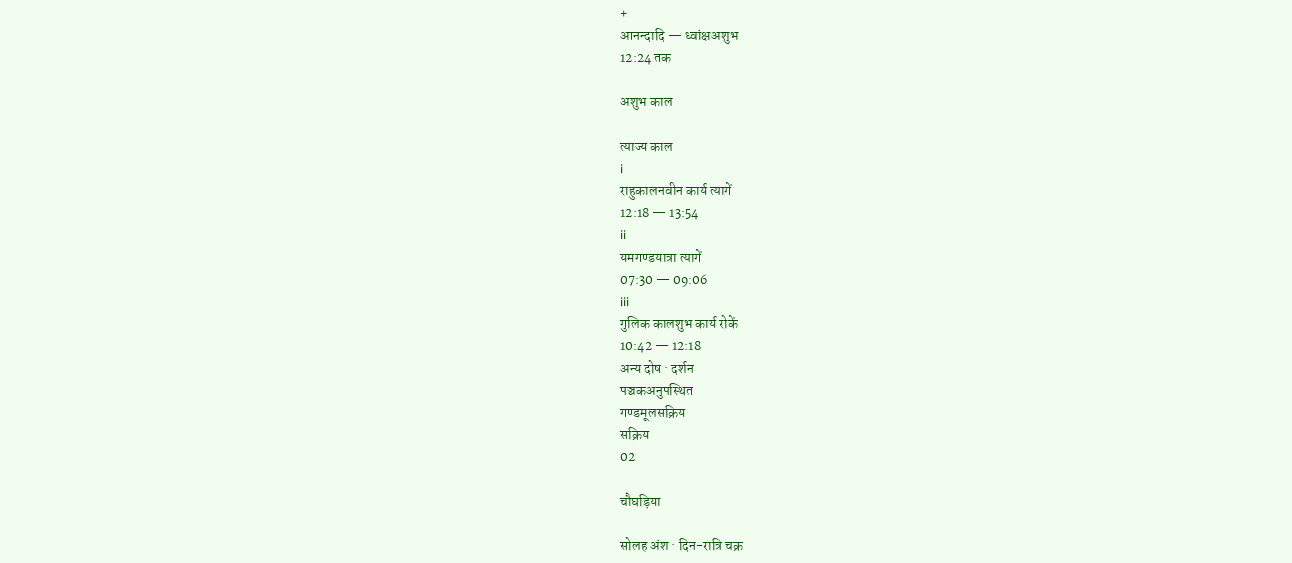+
आनन्दादि — ध्वांक्षअशुभ
12:24 तक

अशुभ काल

त्याज्य काल
i
राहुकालनवीन कार्य त्यागें
12:18 — 13:54
ii
यमगण्डयात्रा त्यागें
07:30 — 09:06
iii
गुलिक कालशुभ कार्य रोकें
10:42 — 12:18
अन्य दोष · दर्शन
पञ्चकअनुपस्थित
गण्डमूलसक्रिय
सक्रिय
02

चौघड़िया

सोलह अंश · दिन-रात्रि चक्र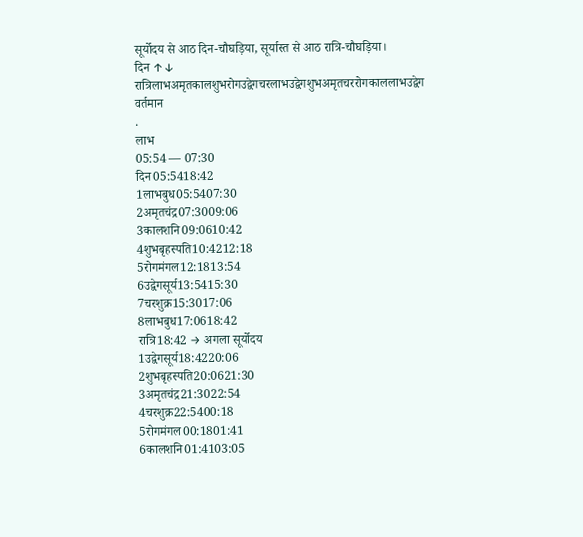सूर्योदय से आठ दिन-चौघड़िया, सूर्यास्त से आठ रात्रि-चौघड़िया।
दिन ↑↓ रात्रिलाभअमृतकालशुभरोगउद्वेगचरलाभउद्वेगशुभअमृतचररोगकाललाभउद्वेग
वर्तमान
.
लाभ
05:54 — 07:30
दिन05:5418:42
1लाभबुध05:5407:30
2अमृतचंद्र07:3009:06
3कालशनि09:0610:42
4शुभबृहस्पति10:4212:18
5रोगमंगल12:1813:54
6उद्वेगसूर्य13:5415:30
7चरशुक्र15:3017:06
8लाभबुध17:0618:42
रात्रि18:42 → अगला सूर्योदय
1उद्वेगसूर्य18:4220:06
2शुभबृहस्पति20:0621:30
3अमृतचंद्र21:3022:54
4चरशुक्र22:5400:18
5रोगमंगल00:1801:41
6कालशनि01:4103:05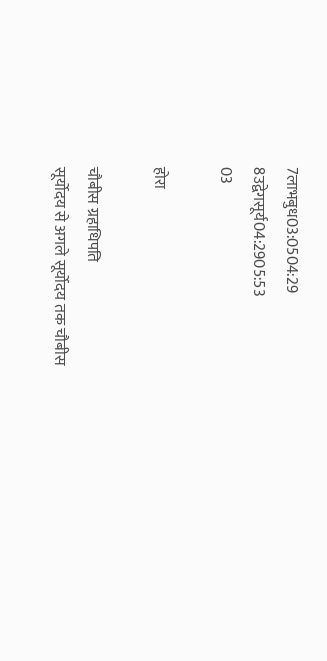7लाभबुध03:0504:29
8उद्वेगसूर्य04:2905:53
03

होरा

चौबीस ग्रहाधिपति
सूर्योदय से अगले सूर्योदय तक चौबीस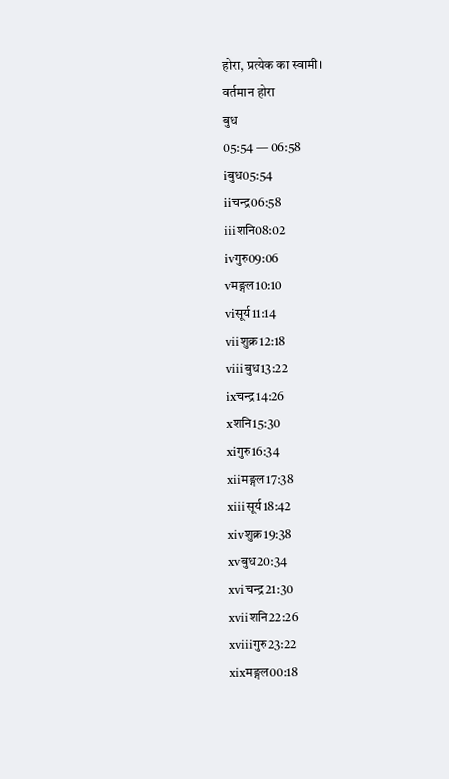होरा, प्रत्येक का स्वामी।
वर्तमान होरा
बुध
05:54 — 06:58
iबुध05:54
iiचन्द्र06:58
iiiशनि08:02
ivगुरु09:06
vमङ्गल10:10
viसूर्य11:14
viiशुक्र12:18
viiiबुध13:22
ixचन्द्र14:26
xशनि15:30
xiगुरु16:34
xiiमङ्गल17:38
xiiiसूर्य18:42
xivशुक्र19:38
xvबुध20:34
xviचन्द्र21:30
xviiशनि22:26
xviiiगुरु23:22
xixमङ्गल00:18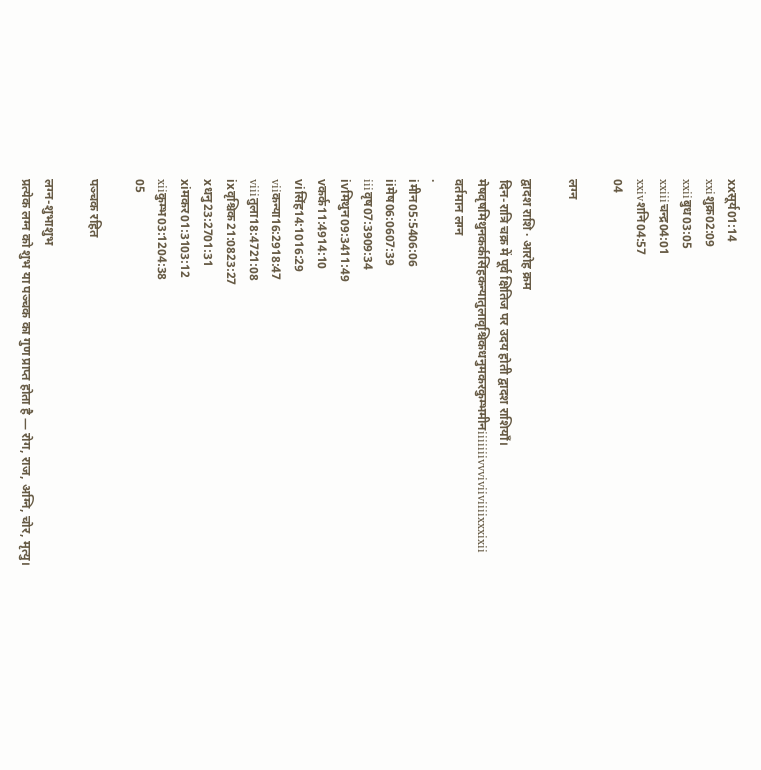xxसूर्य01:14
xxiशुक्र02:09
xxiiबुध03:05
xxiiiचन्द्र04:01
xxivशनि04:57
04

लग्न

द्वादश राशि · आरोह क्रम
दिन-रात्रि चक्र में पूर्व क्षितिज पर उदय होती द्वादश राशियाँ।
मेषवृषमिथुनकर्कसिंहकन्यातुलावृश्चिकधनुमकरकुम्भमीनiiiiiiivvviviiviiiixxxixii
वर्तमान लग्न
.
iमीन05:5406:06
iiमेष06:0607:39
iiiवृष07:3909:34
ivमिथुन09:3411:49
vकर्क11:4914:10
viसिंह14:1016:29
viiकन्या16:2918:47
viiiतुला18:4721:08
ixवृश्चिक21:0823:27
xधनु23:2701:31
xiमकर01:3103:12
xiiकुम्भ03:1204:38
05

पञ्चक रहित

लग्न-शुभाशुभ
प्रत्येक लग्न को शुभ या पञ्चक का गुण प्राप्त होता है — रोग, राज, अग्नि, चोर, मृत्यु।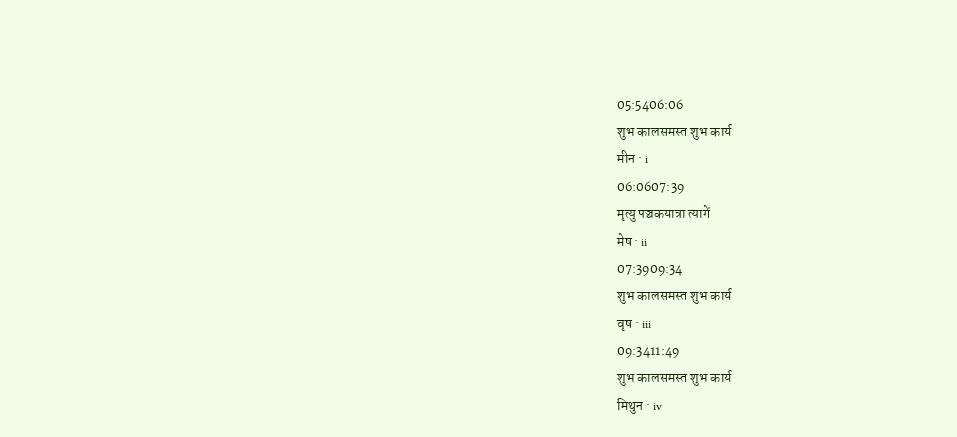05:5406:06
शुभ कालसमस्त शुभ कार्य
मीन · i
06:0607:39
मृत्यु पञ्चकयात्रा त्यागें
मेष · ii
07:3909:34
शुभ कालसमस्त शुभ कार्य
वृष · iii
09:3411:49
शुभ कालसमस्त शुभ कार्य
मिथुन · iv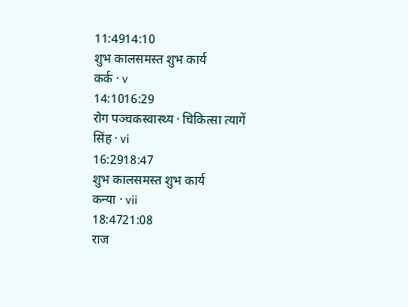11:4914:10
शुभ कालसमस्त शुभ कार्य
कर्क · v
14:1016:29
रोग पञ्चकस्वास्थ्य · चिकित्सा त्यागें
सिंह · vi
16:2918:47
शुभ कालसमस्त शुभ कार्य
कन्या · vii
18:4721:08
राज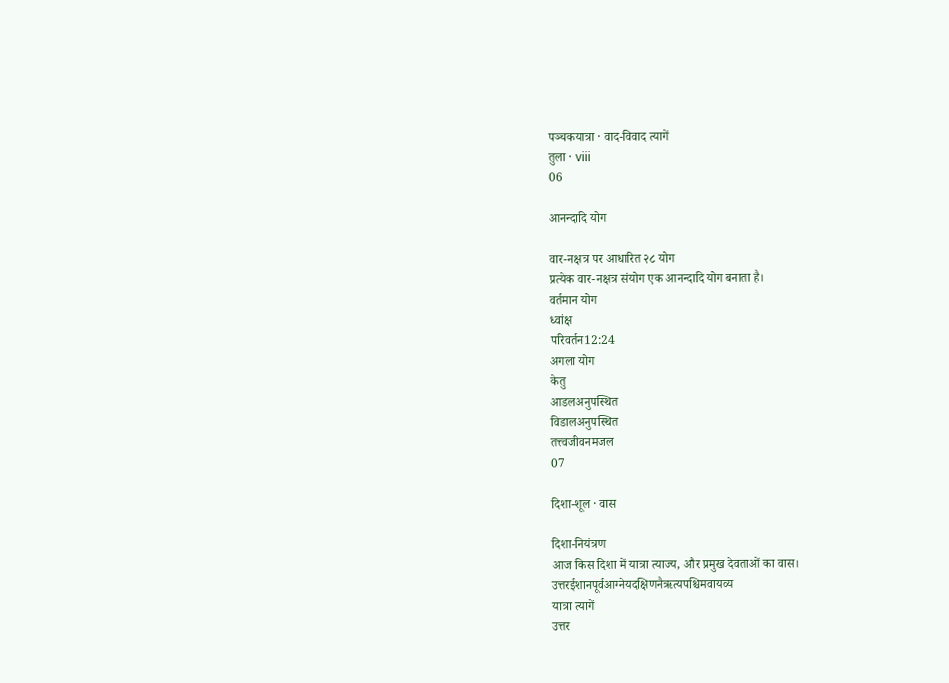पञ्चकयात्रा · वाद-विवाद त्यागें
तुला · viii
06

आनन्दादि योग

वार-नक्षत्र पर आधारित २८ योग
प्रत्येक वार-नक्षत्र संयोग एक आनन्दादि योग बनाता है।
वर्तमान योग
ध्वांक्ष
परिवर्तन12:24
अगला योग
केतु
आडलअनुपस्थित
विडालअनुपस्थित
तत्त्वजीवनमजल
07

दिशा-शूल · वास

दिशा-नियंत्रण
आज किस दिशा में यात्रा त्याज्य, और प्रमुख देवताओं का वास।
उत्तरईशानपूर्वआग्नेयदक्षिणनैऋत्यपश्चिमवायव्य
यात्रा त्यागें
उत्तर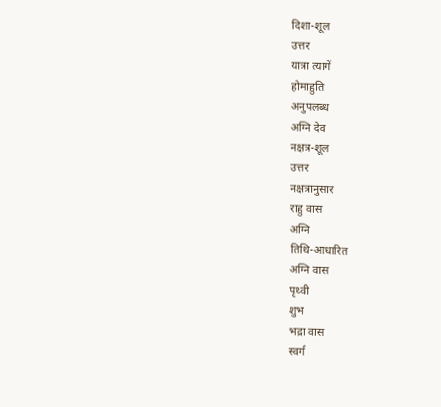दिशा-शूल
उत्तर
यात्रा त्यागें
होमाहुति
अनुपलब्ध
अग्नि देव
नक्षत्र-शूल
उत्तर
नक्षत्रानुसार
राहु वास
अग्नि
तिथि-आधारित
अग्नि वास
पृथ्वी
शुभ
भद्रा वास
स्वर्ग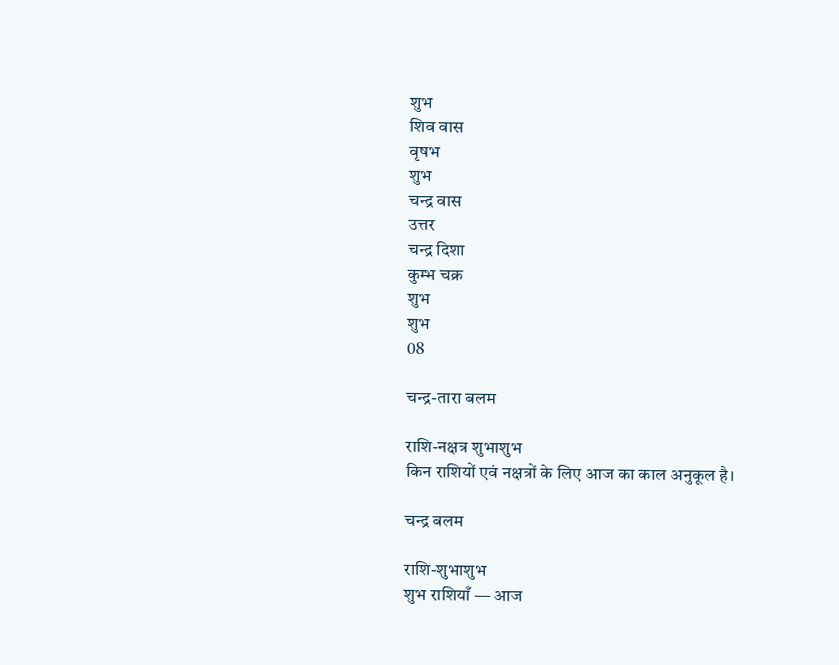शुभ
शिव वास
वृषभ
शुभ
चन्द्र वास
उत्तर
चन्द्र दिशा
कुम्भ चक्र
शुभ
शुभ
08

चन्द्र-तारा बलम

राशि-नक्षत्र शुभाशुभ
किन राशियों एवं नक्षत्रों के लिए आज का काल अनुकूल है।

चन्द्र बलम

राशि-शुभाशुभ
शुभ राशियाँ — आज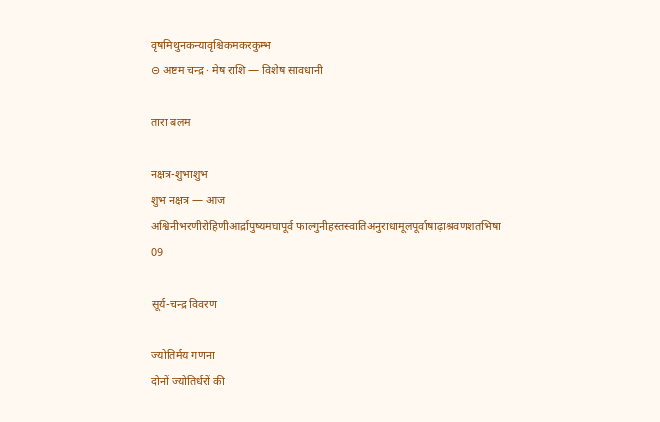वृषमिथुनकन्यावृश्चिकमकरकुम्भ
⊝ अष्टम चन्द्र · मेष राशि — विशेष सावधानी

तारा बलम

नक्षत्र-शुभाशुभ
शुभ नक्षत्र — आज
अश्विनीभरणीरोहिणीआर्द्रापुष्यमघापूर्व फाल्गुनीहस्तस्वातिअनुराधामूलपूर्वाषाढ़ाश्रवणशतभिषा
09

सूर्य-चन्द्र विवरण

ज्योतिर्मय गणना
दोनों ज्योतिर्धरों की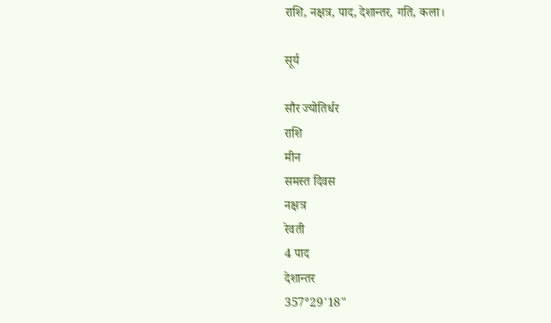राशि, नक्षत्र, पाद, देशान्तर, गति, कला।

सूर्य

सौर ज्योतिर्धर
राशि
मीन
समस्त दिवस
नक्षत्र
रेवती
4 पाद
देशान्तर
357°29'18"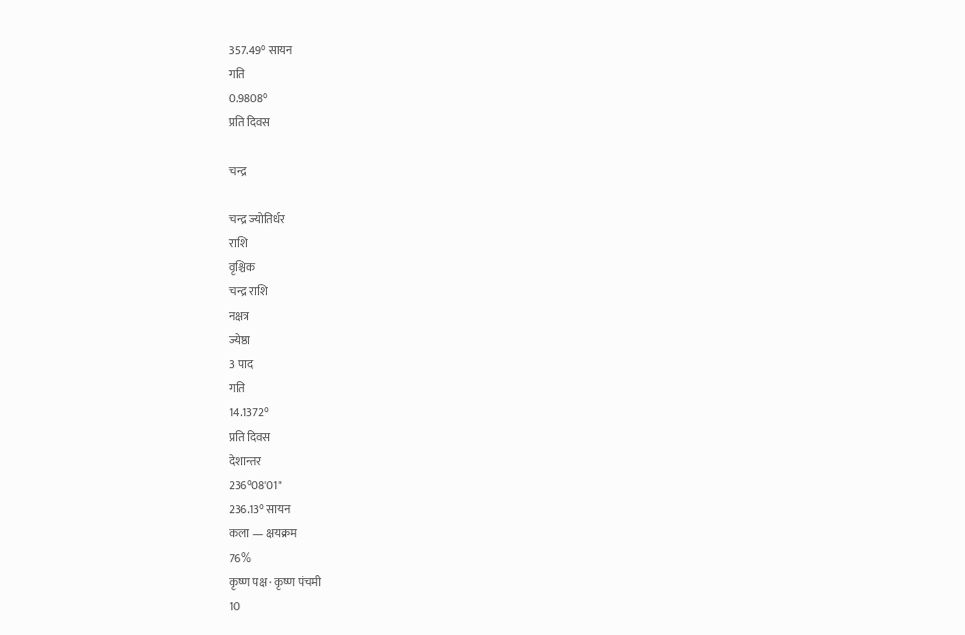357.49° सायन
गति
0.9808°
प्रति दिवस

चन्द्र

चन्द्र ज्योतिर्धर
राशि
वृश्चिक
चन्द्र राशि
नक्षत्र
ज्येष्ठा
3 पाद
गति
14.1372°
प्रति दिवस
देशान्तर
236°08'01"
236.13° सायन
कला — क्षयक्रम
76%
कृष्ण पक्ष · कृष्ण पंचमी
10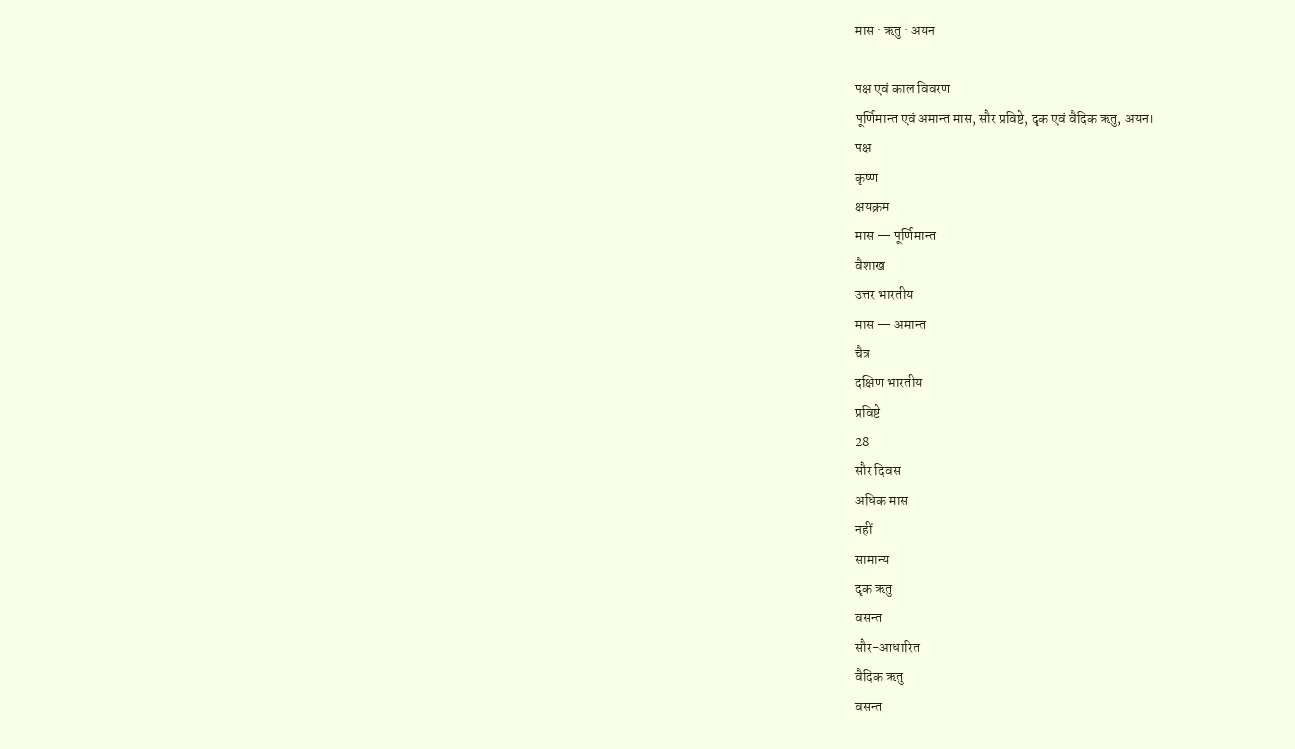मास · ऋतु · अयन

पक्ष एवं काल विवरण
पूर्णिमान्त एवं अमान्त मास, सौर प्रविष्टे, दृक एवं वैदिक ऋतु, अयन।
पक्ष
कृष्ण
क्षयक्रम
मास — पूर्णिमान्त
वैशाख
उत्तर भारतीय
मास — अमान्त
चैत्र
दक्षिण भारतीय
प्रविष्टे
28
सौर दिवस
अधिक मास
नहीं
सामान्य
दृक ऋतु
वसन्त
सौर-आधारित
वैदिक ऋतु
वसन्त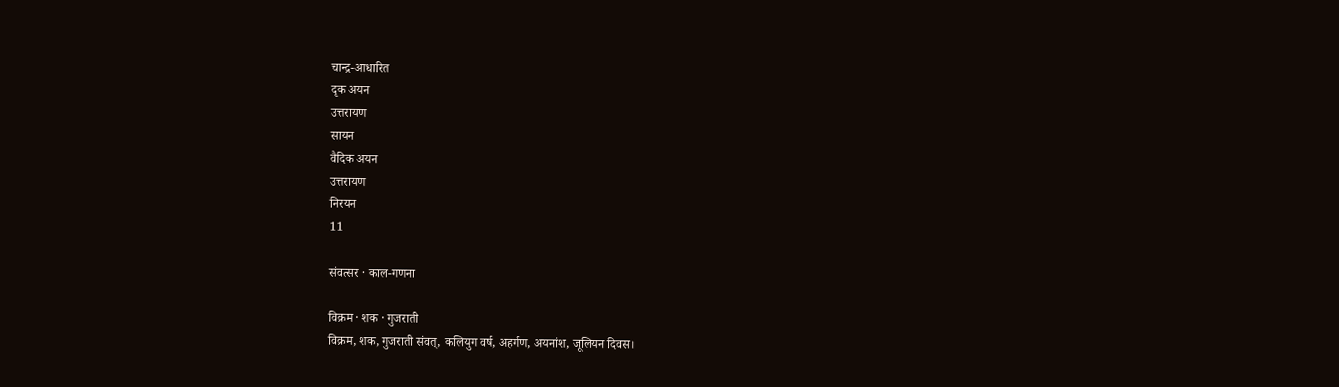चान्द्र-आधारित
दृक अयन
उत्तरायण
सायन
वैदिक अयन
उत्तरायण
निरयन
11

संवत्सर · काल-गणना

विक्रम · शक · गुजराती
विक्रम, शक, गुजराती संवत्, कलियुग वर्ष, अहर्गण, अयनांश, जूलियन दिवस।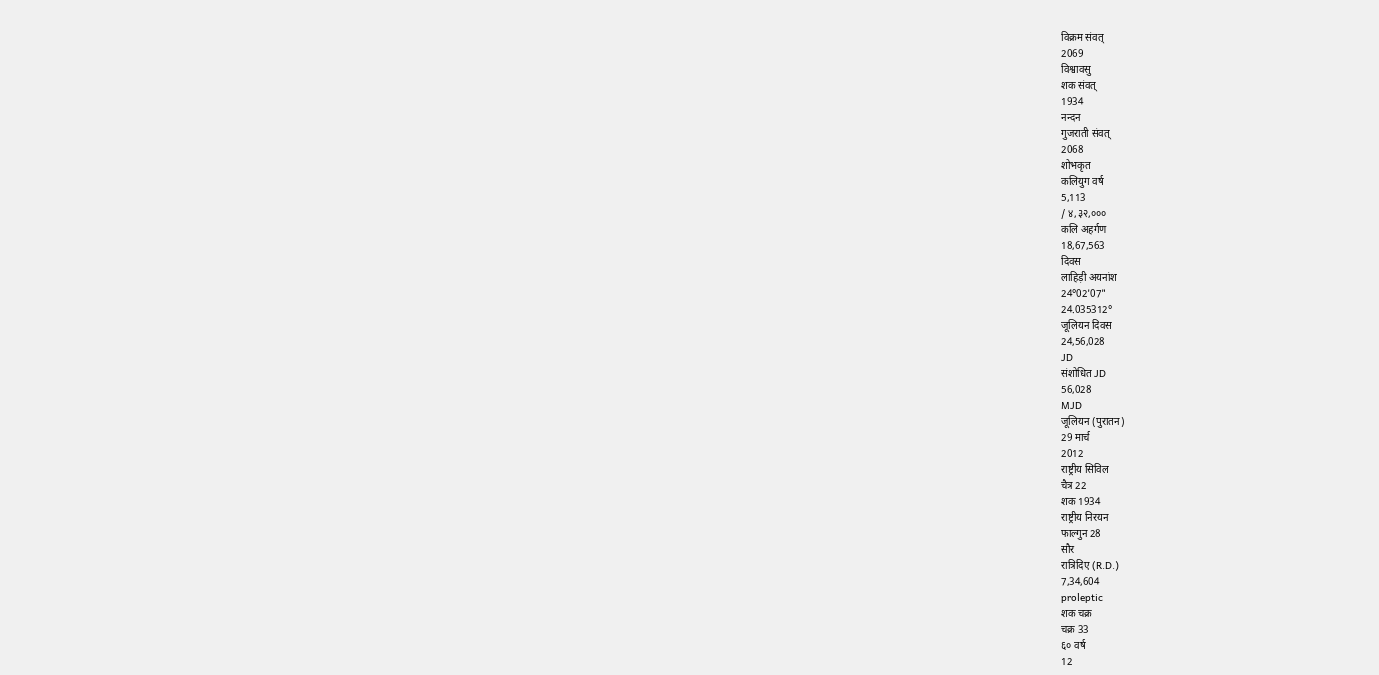विक्रम संवत्
2069
विश्वावसु
शक संवत्
1934
नन्दन
गुजराती संवत्
2068
शोभकृत
कलियुग वर्ष
5,113
/ ४,३२,०००
कलि अहर्गण
18,67,563
दिवस
लाहिड़ी अयनांश
24°02'07"
24.035312°
जूलियन दिवस
24,56,028
JD
संशोधित JD
56,028
MJD
जूलियन (पुरातन)
29 मार्च
2012
राष्ट्रीय सिविल
चैत्र 22
शक 1934
राष्ट्रीय निरयन
फाल्गुन 28
सौर
रात्रिदिए (R.D.)
7,34,604
proleptic
शक चक्र
चक्र 33
६० वर्ष
12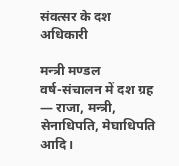संवत्सर के दश अधिकारी

मन्त्री मण्डल
वर्ष-संचालन में दश ग्रह — राजा, मन्त्री, सेनाधिपति, मेघाधिपति आदि।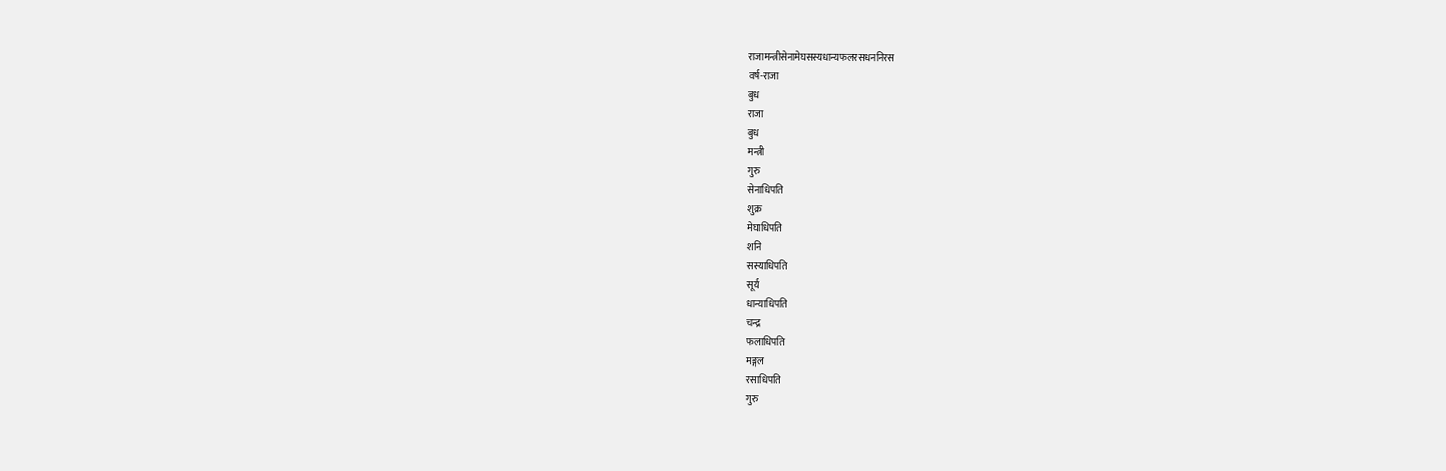राजामन्त्रीसेनामेघसस्यधान्यफलरसधननिरस
वर्ष-राजा
बुध
राजा
बुध
मन्त्री
गुरु
सेनाधिपति
शुक्र
मेघाधिपति
शनि
सस्याधिपति
सूर्य
धान्याधिपति
चन्द्र
फलाधिपति
मङ्गल
रसाधिपति
गुरु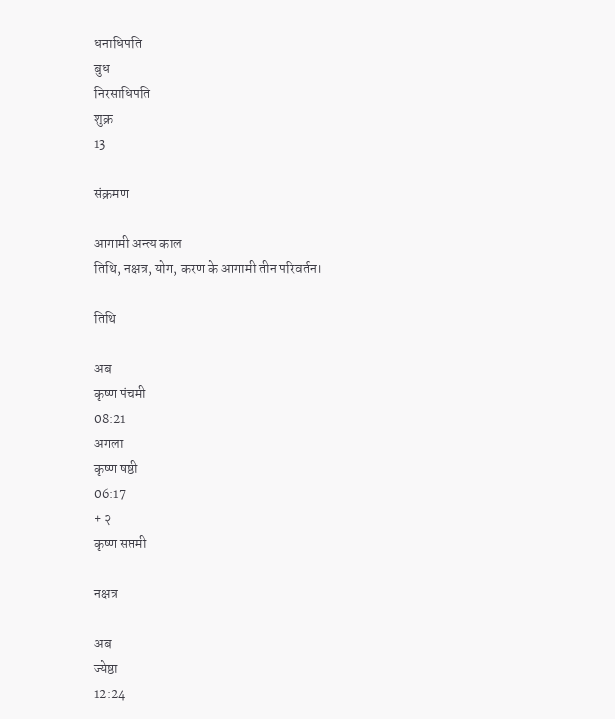धनाधिपति
बुध
निरसाधिपति
शुक्र
13

संक्रमण

आगामी अन्त्य काल
तिथि, नक्षत्र, योग, करण के आगामी तीन परिवर्तन।

तिथि

अब
कृष्ण पंचमी
08:21
अगला
कृष्ण षष्ठी
06:17
+ २
कृष्ण सप्तमी

नक्षत्र

अब
ज्येष्ठा
12:24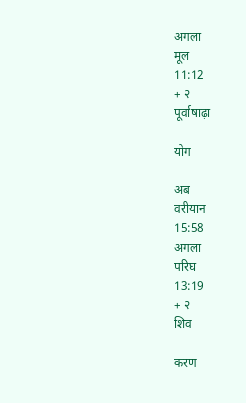अगला
मूल
11:12
+ २
पूर्वाषाढ़ा

योग

अब
वरीयान
15:58
अगला
परिघ
13:19
+ २
शिव

करण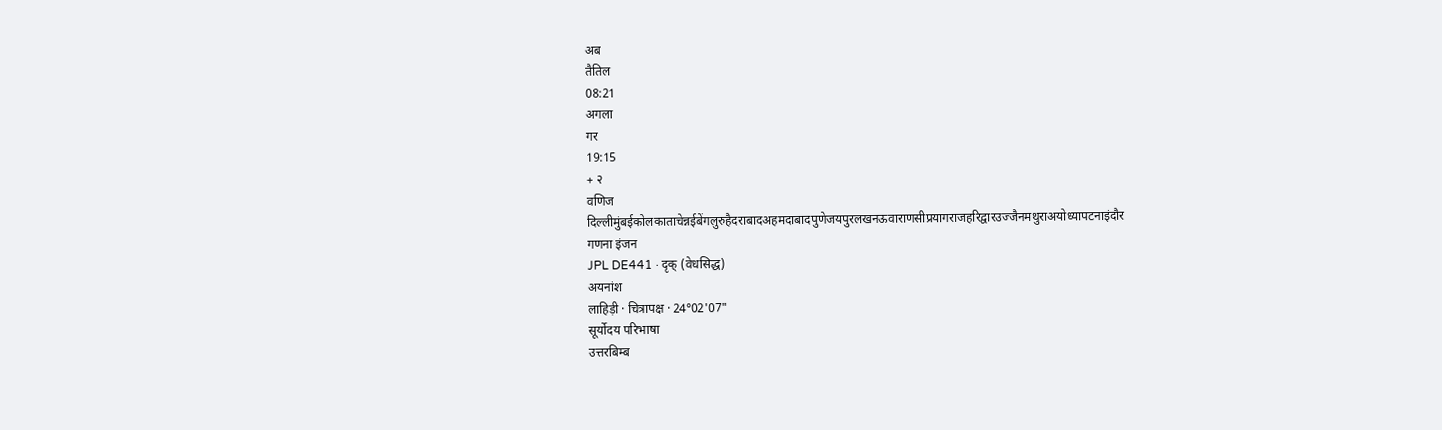अब
तैतिल
08:21
अगला
गर
19:15
+ २
वणिज
दिल्लीमुंबईकोलकाताचेन्नईबेंगलुरुहैदराबादअहमदाबादपुणेजयपुरलखनऊवाराणसीप्रयागराजहरिद्वारउज्जैनमथुराअयोध्यापटनाइंदौर
गणना इंजन
JPL DE441 · दृक् (वेधसिद्ध)
अयनांश
लाहिड़ी · चित्रापक्ष · 24°02'07"
सूर्योदय परिभाषा
उत्तरबिम्ब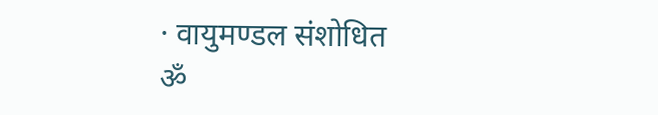· वायुमण्डल संशोधित
ॐ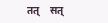तत्    सत्